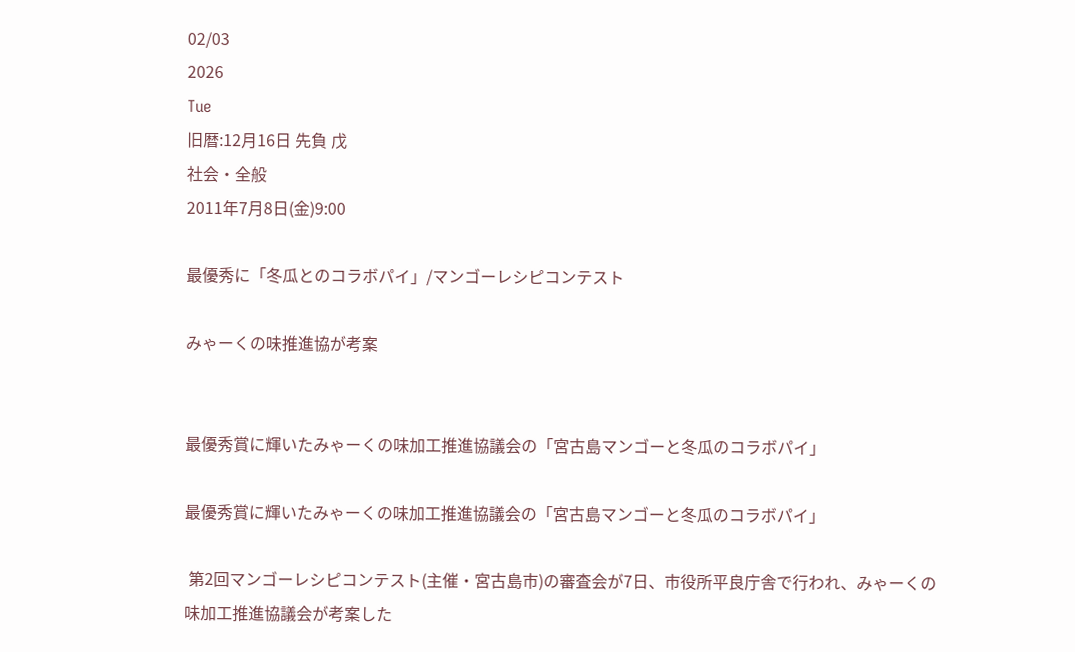02/03
2026
Tue
旧暦:12月16日 先負 戊
社会・全般
2011年7月8日(金)9:00

最優秀に「冬瓜とのコラボパイ」/マンゴーレシピコンテスト

みゃーくの味推進協が考案


最優秀賞に輝いたみゃーくの味加工推進協議会の「宮古島マンゴーと冬瓜のコラボパイ」

最優秀賞に輝いたみゃーくの味加工推進協議会の「宮古島マンゴーと冬瓜のコラボパイ」

 第2回マンゴーレシピコンテスト(主催・宮古島市)の審査会が7日、市役所平良庁舎で行われ、みゃーくの味加工推進協議会が考案した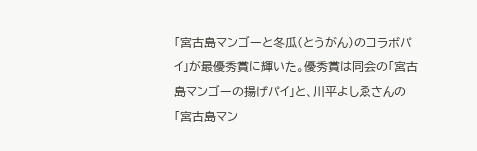「宮古島マンゴーと冬瓜(とうがん)のコラボパイ」が最優秀賞に輝いた。優秀賞は同会の「宮古島マンゴーの揚げパイ」と、川平よしゑさんの「宮古島マン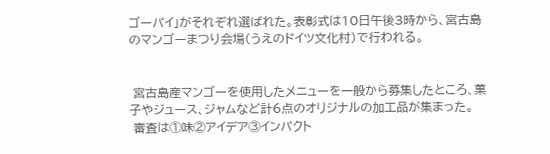ゴーパイ」がそれぞれ選ばれた。表彰式は10日午後3時から、宮古島のマンゴーまつり会場(うえのドイツ文化村)で行われる。


 宮古島産マンゴーを使用したメニューを一般から募集したところ、菓子やジュース、ジャムなど計6点のオリジナルの加工品が集まった。
 審査は①味②アイデア③インパクト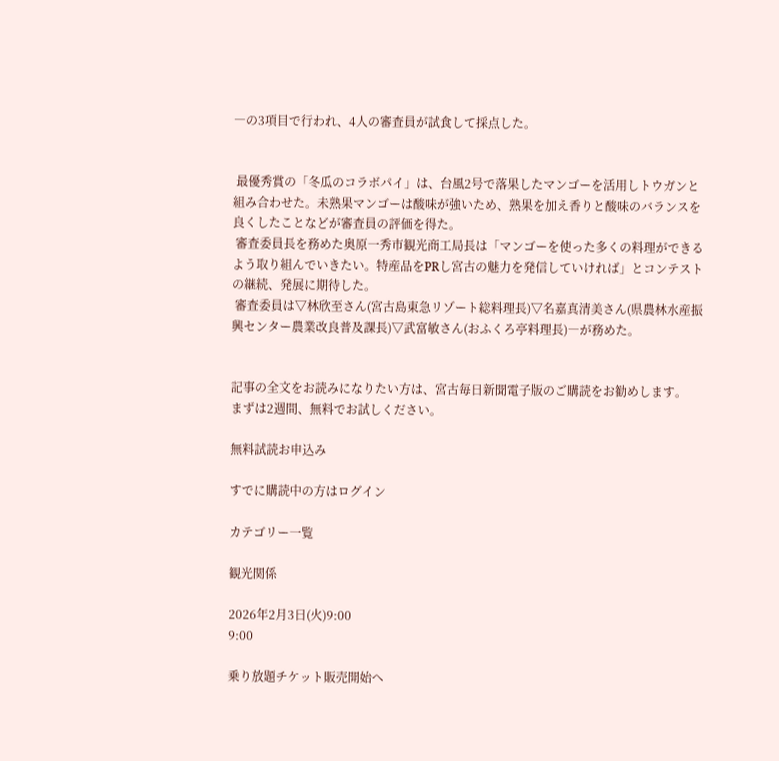―の3項目で行われ、4人の審査員が試食して採点した。


 最優秀賞の「冬瓜のコラボパイ」は、台風2号で落果したマンゴーを活用しトウガンと組み合わせた。未熟果マンゴーは酸味が強いため、熟果を加え香りと酸味のバランスを良くしたことなどが審査員の評価を得た。
 審査委員長を務めた奥原一秀市観光商工局長は「マンゴーを使った多くの料理ができるよう取り組んでいきたい。特産品をPRし宮古の魅力を発信していければ」とコンテストの継続、発展に期待した。
 審査委員は▽林欣至さん(宮古島東急リゾート総料理長)▽名嘉真清美さん(県農林水産振興センター農業改良普及課長)▽武富敏さん(おふくろ亭料理長)―が務めた。


記事の全文をお読みになりたい方は、宮古毎日新聞電子版のご購読をお勧めします。
まずは2週間、無料でお試しください。

無料試読お申込み

すでに購読中の方はログイン

カテゴリー一覧

観光関係

2026年2月3日(火)9:00
9:00

乗り放題チケット販売開始へ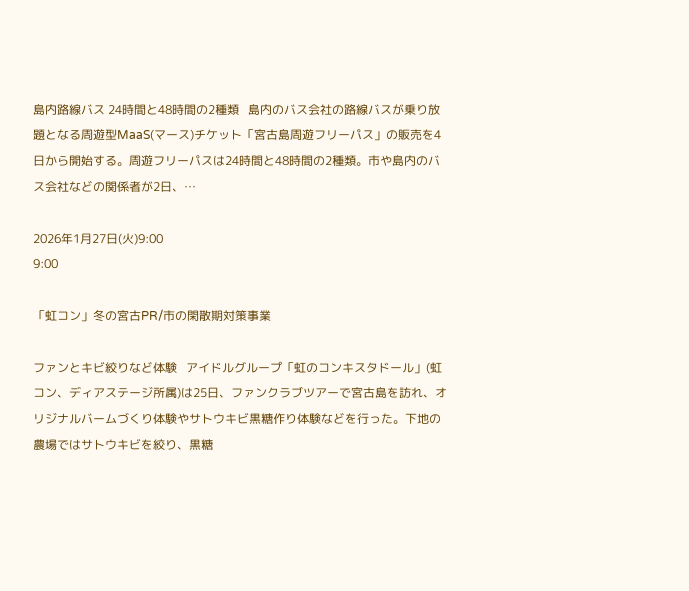島内路線バス 24時間と48時間の2種類   島内のバス会社の路線バスが乗り放題となる周遊型MaaS(マース)チケット「宮古島周遊フリーパス」の販売を4日から開始する。周遊フリーパスは24時間と48時間の2種類。市や島内のバス会社などの関係者が2日、…

2026年1月27日(火)9:00
9:00

「虹コン」冬の宮古PR/市の閑散期対策事業

ファンとキビ絞りなど体験   アイドルグループ「虹のコンキスタドール」(虹コン、ディアステージ所属)は25日、ファンクラブツアーで宮古島を訪れ、オリジナルバームづくり体験やサトウキビ黒糖作り体験などを行った。下地の農場ではサトウキビを絞り、黒糖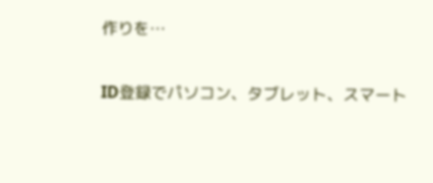作りを…

ID登録でパソコン、タブレット、スマート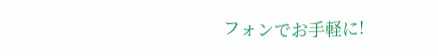フォンでお手軽に!